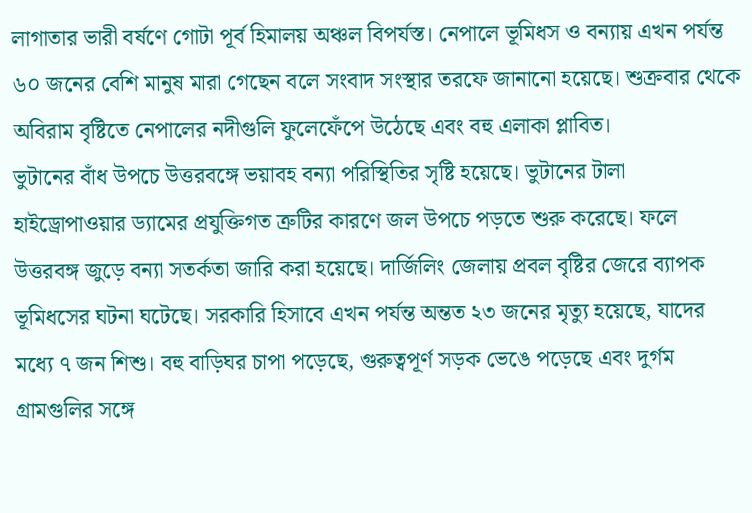লাগাতার ভারী বর্ষণে গোটা পূর্ব হিমালয় অঞ্চল বিপর্যস্ত। নেপালে ভূমিধস ও বন্যায় এখন পর্যন্ত ৬০ জনের বেশি মানুষ মারা গেছেন বলে সংবাদ সংস্থার তরফে জানানো হয়েছে। শুক্রবার থেকে অবিরাম বৃষ্টিতে নেপালের নদীগুলি ফুলেফেঁপে উঠেছে এবং বহু এলাকা প্লাবিত।
ভুটানের বাঁধ উপচে উত্তরবঙ্গে ভয়াবহ বন্যা পরিস্থিতির সৃষ্টি হয়েছে। ভুটানের টালা হাইড্রোপাওয়ার ড্যামের প্রযুক্তিগত ত্রুটির কারণে জল উপচে পড়তে শুরু করেছে। ফলে উত্তরবঙ্গ জুড়ে বন্যা সতর্কতা জারি করা হয়েছে। দার্জিলিং জেলায় প্রবল বৃষ্টির জেরে ব্যাপক ভূমিধসের ঘটনা ঘটেছে। সরকারি হিসাবে এখন পর্যন্ত অন্তত ২৩ জনের মৃত্যু হয়েছে, যাদের মধ্যে ৭ জন শিশু। বহু বাড়িঘর চাপা পড়েছে, গুরুত্বপূর্ণ সড়ক ভেঙে পড়েছে এবং দুর্গম গ্রামগুলির সঙ্গে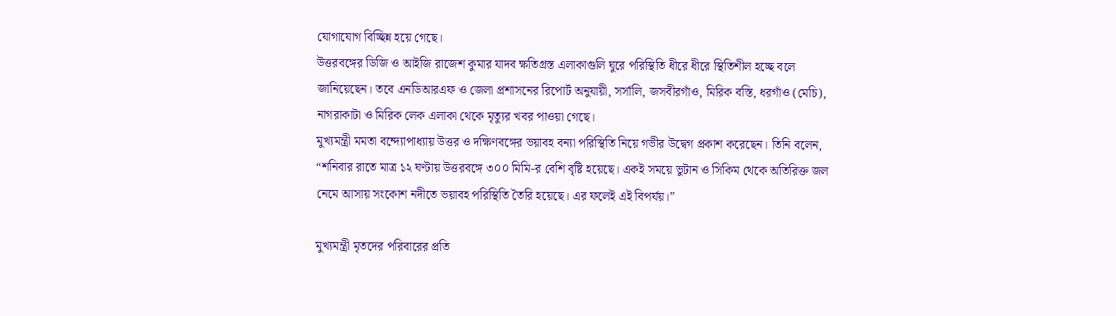যোগাযোগ বিচ্ছিন্ন হয়ে গেছে।
উত্তরবঙ্গের ডিজি ও আইজি রাজেশ কুমার যাদব ক্ষতিগ্রস্ত এলাকাগুলি ঘুরে পরিস্থিতি ধীরে ধীরে স্থিতিশীল হচ্ছে বলে জানিয়েছেন। তবে এনডিআরএফ ও জেলা প্রশাসনের রিপোর্ট অনুযায়ী, সর্সালি, জসবীরগাঁও, মিরিক বস্তি, ধরগাঁও (মেচি), নাগরাকাটা ও মিরিক লেক এলাকা থেকে মৃত্যুর খবর পাওয়া গেছে।
মুখ্যমন্ত্রী মমতা বন্দ্যোপাধ্যায় উত্তর ও দক্ষিণবঙ্গের ভয়াবহ বন্যা পরিস্থিতি নিয়ে গভীর উদ্বেগ প্রকাশ করেছেন। তিনি বলেন, “শনিবার রাতে মাত্র ১২ ঘণ্টায় উত্তরবঙ্গে ৩০০ মিমি-র বেশি বৃষ্টি হয়েছে। একই সময়ে ভুটান ও সিকিম থেকে অতিরিক্ত জল নেমে আসায় সংকোশ নদীতে ভয়াবহ পরিস্থিতি তৈরি হয়েছে। এর ফলেই এই বিপর্যয়।”

মুখ্যমন্ত্রী মৃতদের পরিবারের প্রতি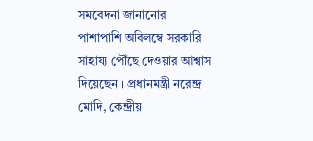সমবেদনা জানানোর পাশাপাশি অবিলম্বে সরকারি সাহায্য পৌঁছে দেওয়ার আশ্বাস দিয়েছেন । প্রধানমন্ত্রী নরেন্দ্র মোদি, কেন্দ্রীয়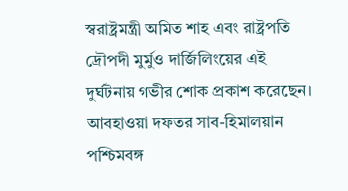স্বরাষ্ট্রমন্ত্রী অমিত শাহ এবং রাষ্ট্রপতি দ্রৌপদী মুর্মুও দার্জিলিংয়ের এই দুর্ঘটনায় গভীর শোক প্রকাশ করেছেন।
আবহাওয়া দফতর সাব-হিমালয়ান পশ্চিমবঙ্গ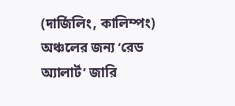(দার্জিলিং, কালিম্পং) অঞ্চলের জন্য ‘রেড অ্যালার্ট’ জারি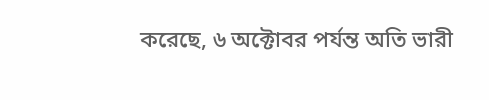করেছে, ৬ অক্টোবর পর্যন্ত অতি ভারী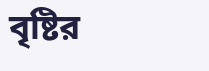বৃষ্টির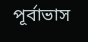পূর্বাভাস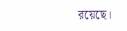রয়েছে।